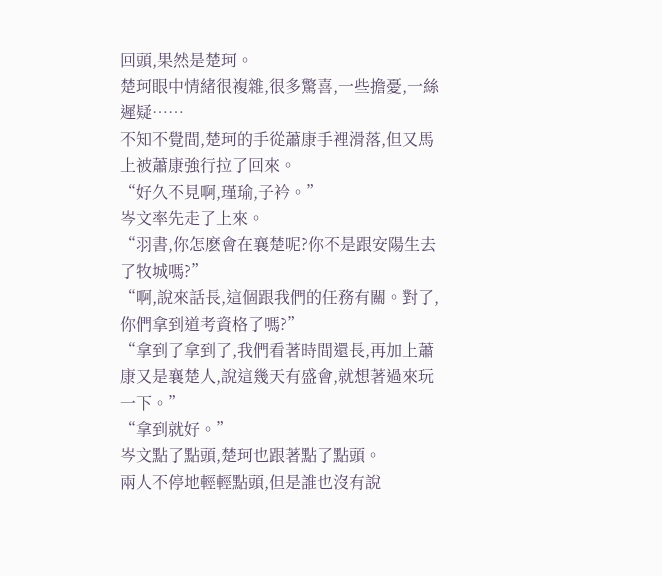回頭,果然是楚珂。
楚珂眼中情緒很複雜,很多驚喜,一些擔憂,一絲遲疑……
不知不覺間,楚珂的手從蕭康手裡滑落,但又馬上被蕭康強行拉了回來。
“好久不見啊,瑾瑜,子衿。”
岑文率先走了上來。
“羽書,你怎麽會在襄楚呢?你不是跟安陽生去了牧城嗎?”
“啊,說來話長,這個跟我們的任務有關。對了,你們拿到道考資格了嗎?”
“拿到了拿到了,我們看著時間還長,再加上蕭康又是襄楚人,說這幾天有盛會,就想著過來玩一下。”
“拿到就好。”
岑文點了點頭,楚珂也跟著點了點頭。
兩人不停地輕輕點頭,但是誰也沒有說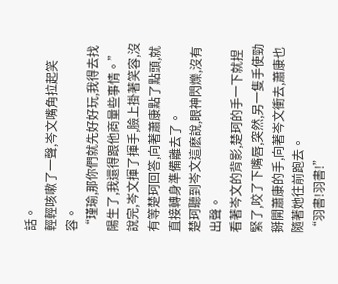話。
輕輕咳嗽了一聲,岑文嘴角拉起笑容。
“瑾瑜,那你們就先好好玩,我得去找陽生了,我還得跟他商量些事情。”
說完,岑文揮了揮手,臉上掛著笑容,沒有等楚珂回答,向著蕭康點了點頭,就直接轉身準備離去了。
楚珂聽到岑文這麽說,眼神閃爍,沒有出聲。
看著岑文的背影,楚珂的手一下就捏緊了,咬了下嘴唇,突然,另一隻手使勁掰開蕭康的手,向著岑文衝去,蕭康也隨著她往前跑去。
“羽書!羽書!”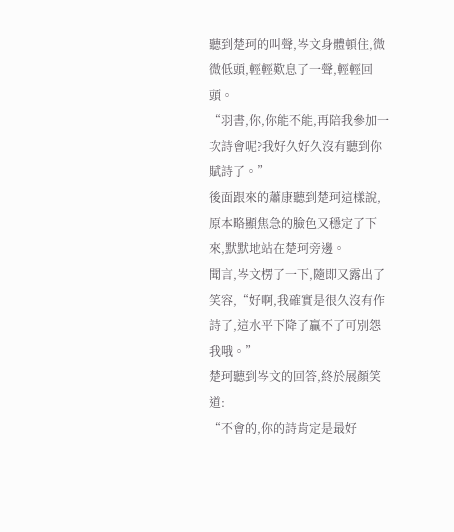聽到楚珂的叫聲,岑文身體頓住,微微低頭,輕輕歎息了一聲,輕輕回頭。
“羽書,你,你能不能,再陪我參加一次詩會呢?我好久好久沒有聽到你賦詩了。”
後面跟來的蕭康聽到楚珂這樣說,原本略顯焦急的臉色又穩定了下來,默默地站在楚珂旁邊。
聞言,岑文楞了一下,隨即又露出了笑容,“好啊,我確實是很久沒有作詩了,這水平下降了贏不了可別怨我哦。”
楚珂聽到岑文的回答,終於展顏笑道:
“不會的,你的詩肯定是最好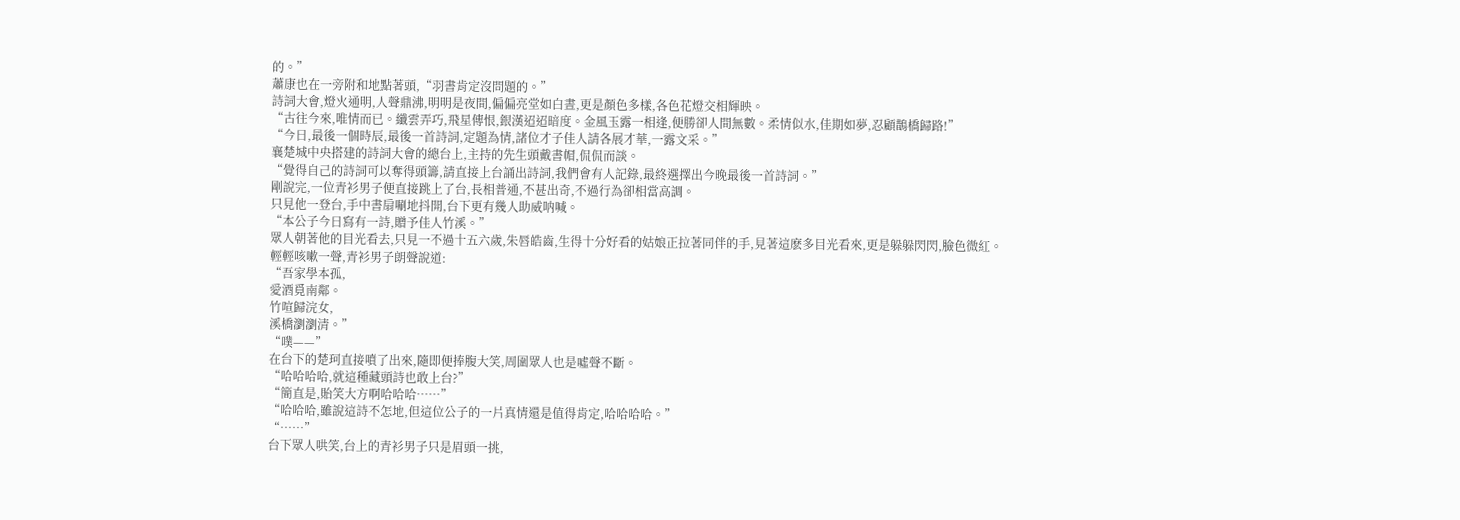的。”
蕭康也在一旁附和地點著頭,“羽書肯定沒問題的。”
詩詞大會,燈火通明,人聲鼎沸,明明是夜間,偏偏亮堂如白晝,更是顏色多樣,各色花燈交相輝映。
“古往今來,唯情而已。纖雲弄巧,飛星傳恨,銀漢迢迢暗度。金風玉露一相逢,便勝卻人間無數。柔情似水,佳期如夢,忍顧鵲橋歸路!”
“今日,最後一個時辰,最後一首詩詞,定題為情,諸位才子佳人請各展才華,一露文采。”
襄楚城中央搭建的詩詞大會的總台上,主持的先生頭戴書帽,侃侃而談。
“覺得自己的詩詞可以奪得頭籌,請直接上台誦出詩詞,我們會有人記錄,最終選擇出今晚最後一首詩詞。”
剛說完,一位青衫男子便直接跳上了台,長相普通,不甚出奇,不過行為卻相當高調。
只見他一登台,手中書扇唰地抖開,台下更有幾人助威呐喊。
“本公子今日寫有一詩,贈予佳人竹溪。”
眾人朝著他的目光看去,只見一不過十五六歲,朱唇皓齒,生得十分好看的姑娘正拉著同伴的手,見著這麽多目光看來,更是躲躲閃閃,臉色微紅。
輕輕咳嗽一聲,青衫男子朗聲說道:
“吾家學本孤,
愛酒覓南鄰。
竹喧歸浣女,
溪橋瀏瀏清。”
“噗——”
在台下的楚珂直接噴了出來,隨即便捧腹大笑,周圍眾人也是噓聲不斷。
“哈哈哈哈,就這種藏頭詩也敢上台?”
“簡直是,貽笑大方啊哈哈哈……”
“哈哈哈,雖說這詩不怎地,但這位公子的一片真情還是值得肯定,哈哈哈哈。”
“……”
台下眾人哄笑,台上的青衫男子只是眉頭一挑,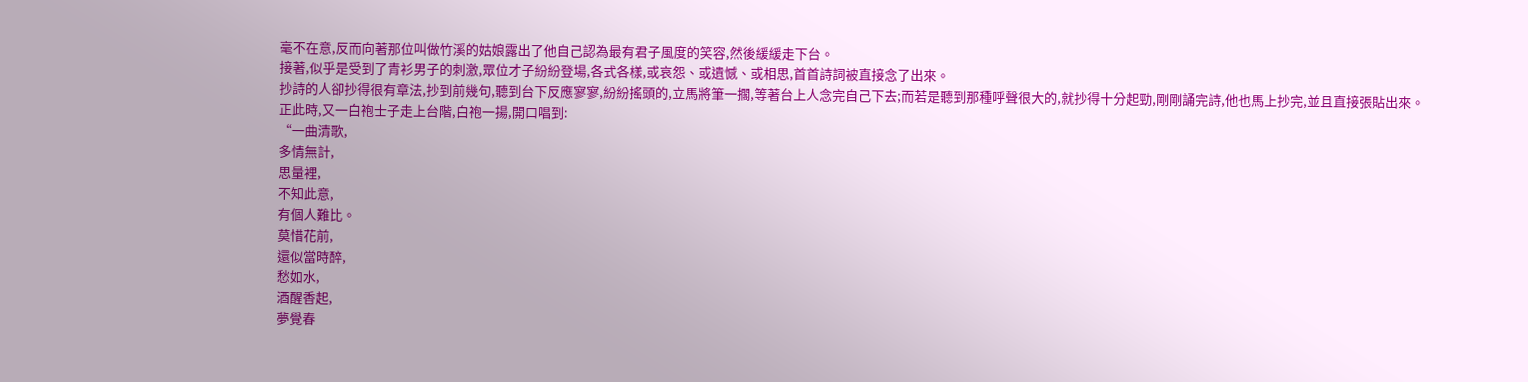毫不在意,反而向著那位叫做竹溪的姑娘露出了他自己認為最有君子風度的笑容,然後緩緩走下台。
接著,似乎是受到了青衫男子的刺激,眾位才子紛紛登場,各式各樣,或哀怨、或遺憾、或相思,首首詩詞被直接念了出來。
抄詩的人卻抄得很有章法,抄到前幾句,聽到台下反應寥寥,紛紛搖頭的,立馬將筆一擱,等著台上人念完自己下去;而若是聽到那種呼聲很大的,就抄得十分起勁,剛剛誦完詩,他也馬上抄完,並且直接張貼出來。
正此時,又一白袍士子走上台階,白袍一揚,開口唱到:
“一曲清歌,
多情無計,
思量裡,
不知此意,
有個人難比。
莫惜花前,
還似當時醉,
愁如水,
酒醒香起,
夢覺春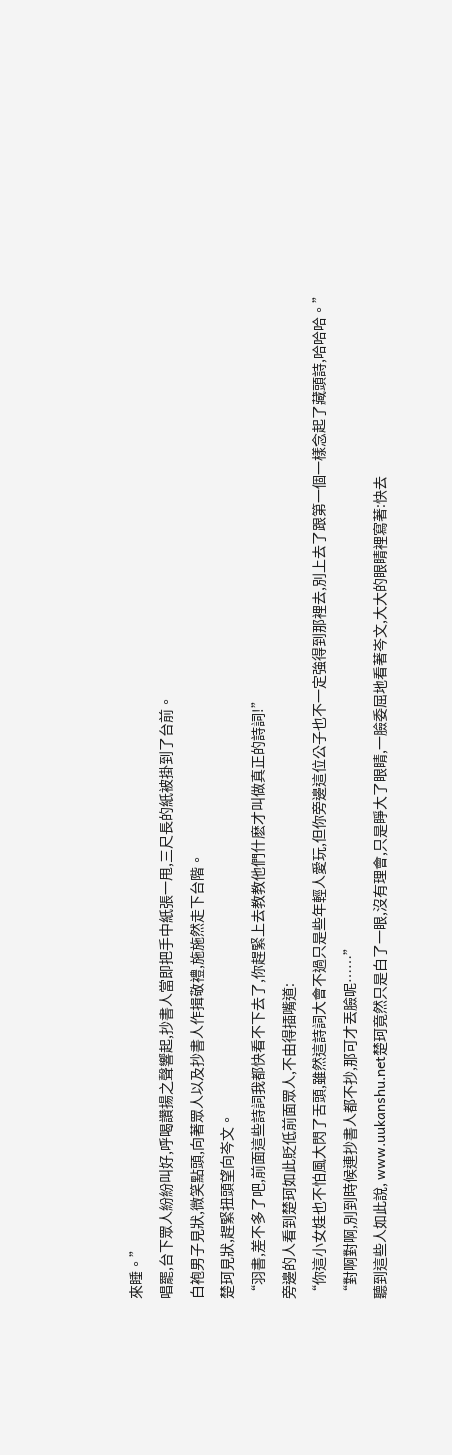來睡。”
唱罷,台下眾人紛紛叫好,呼喝讚揚之聲響起,抄書人當即把手中紙張一甩,三尺長的紙被掛到了台前。
白袍男子見狀,微笑點頭,向著眾人以及抄書人作揖敬禮,施施然走下台階。
楚珂見狀,趕緊扭頭望向岑文。
“羽書,差不多了吧,前面這些詩詞我都快看不下去了,你趕緊上去教教他們什麽才叫做真正的詩詞!”
旁邊的人看到楚珂如此貶低前面眾人,不由得插嘴道:
“你這小女娃也不怕風大閃了舌頭,雖然這詩詞大會不過只是些年輕人愛玩,但你旁邊這位公子也不一定強得到那裡去,別上去了跟第一個一樣念起了藏頭詩,哈哈哈。”
“對啊對啊,別到時候連抄書人都不抄,那可才丟臉呢……”
聽到這些人如此說, www.uukanshu.net楚珂竟然只是白了一眼,沒有理會,只是睜大了眼睛,一臉委屈地看著岑文,大大的眼睛裡寫著:快去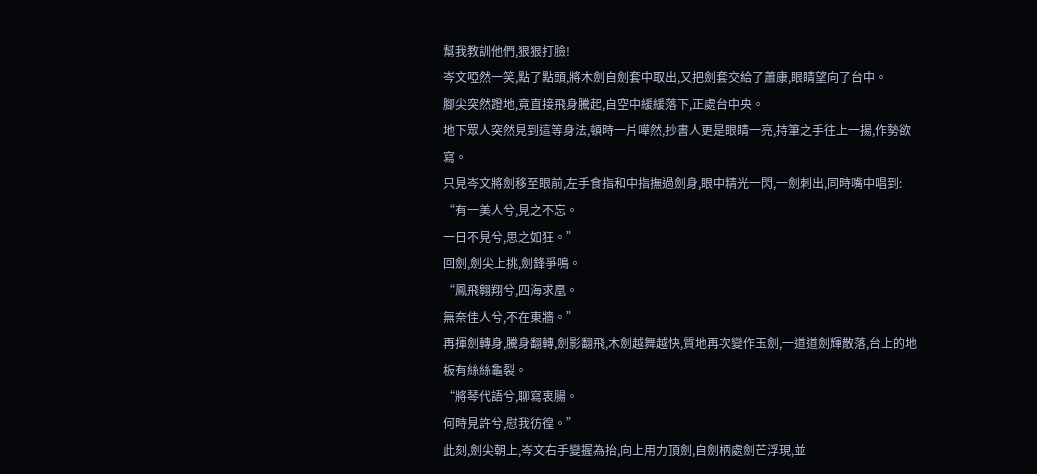幫我教訓他們,狠狠打臉!
岑文啞然一笑,點了點頭,將木劍自劍套中取出,又把劍套交給了蕭康,眼睛望向了台中。
腳尖突然蹬地,竟直接飛身騰起,自空中緩緩落下,正處台中央。
地下眾人突然見到這等身法,頓時一片嘩然,抄書人更是眼睛一亮,持筆之手往上一揚,作勢欲寫。
只見岑文將劍移至眼前,左手食指和中指撫過劍身,眼中精光一閃,一劍刺出,同時嘴中唱到:
“有一美人兮,見之不忘。
一日不見兮,思之如狂。”
回劍,劍尖上挑,劍鋒爭鳴。
“鳳飛翱翔兮,四海求凰。
無奈佳人兮,不在東牆。”
再揮劍轉身,騰身翻轉,劍影翻飛,木劍越舞越快,質地再次變作玉劍,一道道劍輝散落,台上的地板有絲絲龜裂。
“將琴代語兮,聊寫衷腸。
何時見許兮,慰我彷徨。”
此刻,劍尖朝上,岑文右手變握為抬,向上用力頂劍,自劍柄處劍芒浮現,並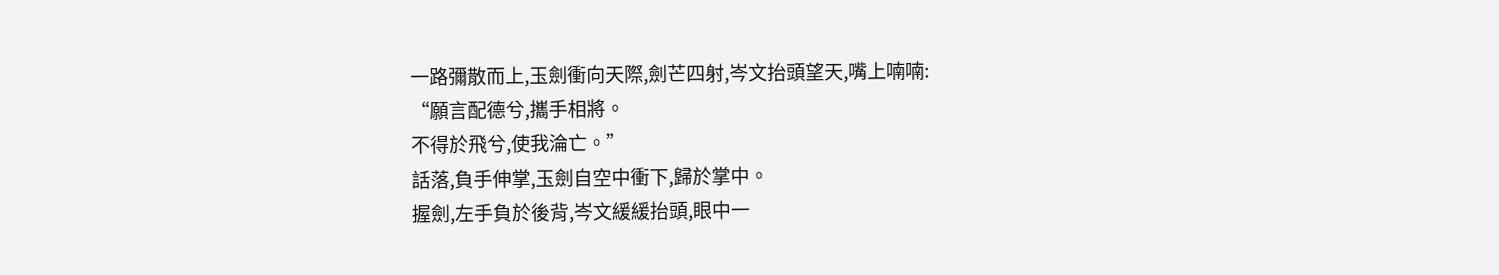一路彌散而上,玉劍衝向天際,劍芒四射,岑文抬頭望天,嘴上喃喃:
“願言配德兮,攜手相將。
不得於飛兮,使我淪亡。”
話落,負手伸掌,玉劍自空中衝下,歸於掌中。
握劍,左手負於後背,岑文緩緩抬頭,眼中一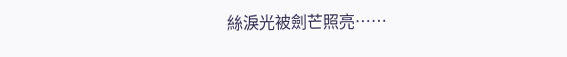絲淚光被劍芒照亮……